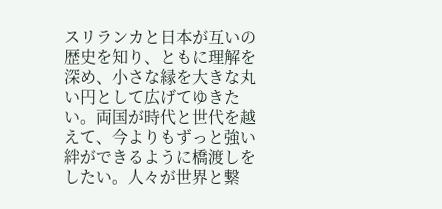スリランカと日本が互いの歴史を知り、ともに理解を深め、小さな縁を大きな丸い円として広げてゆきたい。両国が時代と世代を越えて、今よりもずっと強い絆ができるように橋渡しをしたい。人々が世界と繋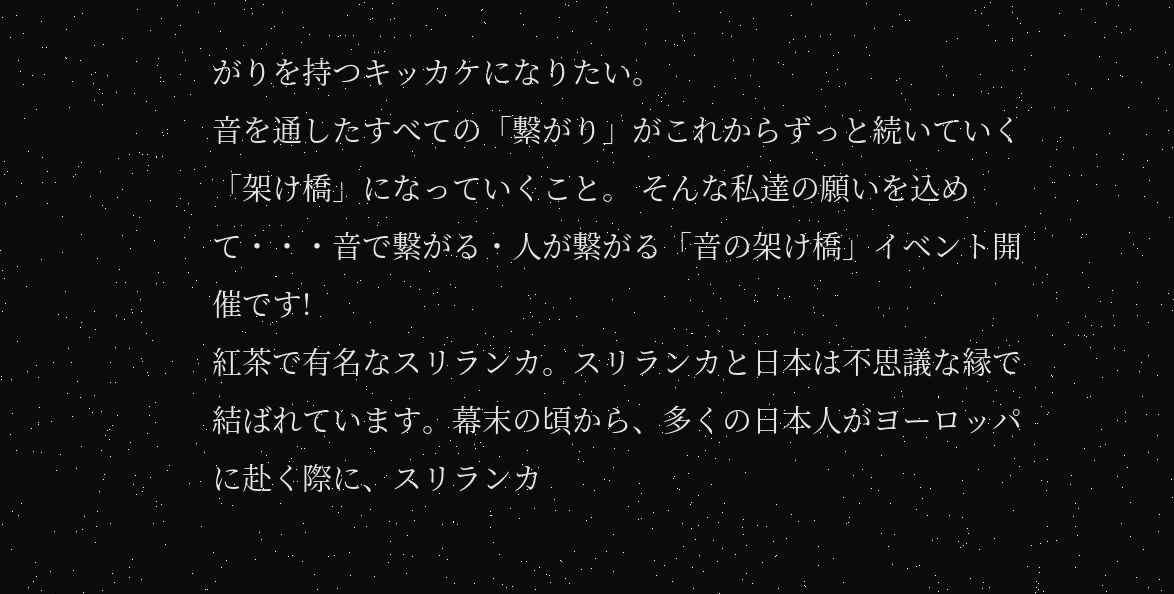がりを持つキッカケになりたい。
音を通したすべての「繋がり」がこれからずっと続いていく「架け橋」になっていくこと。 そんな私達の願いを込めて・・・音で繋がる・人が繋がる「音の架け橋」イベント開催です!
紅茶で有名なスリランカ。スリランカと日本は不思議な縁で結ばれています。幕末の頃から、多くの日本人がヨーロッパに赴く際に、スリランカ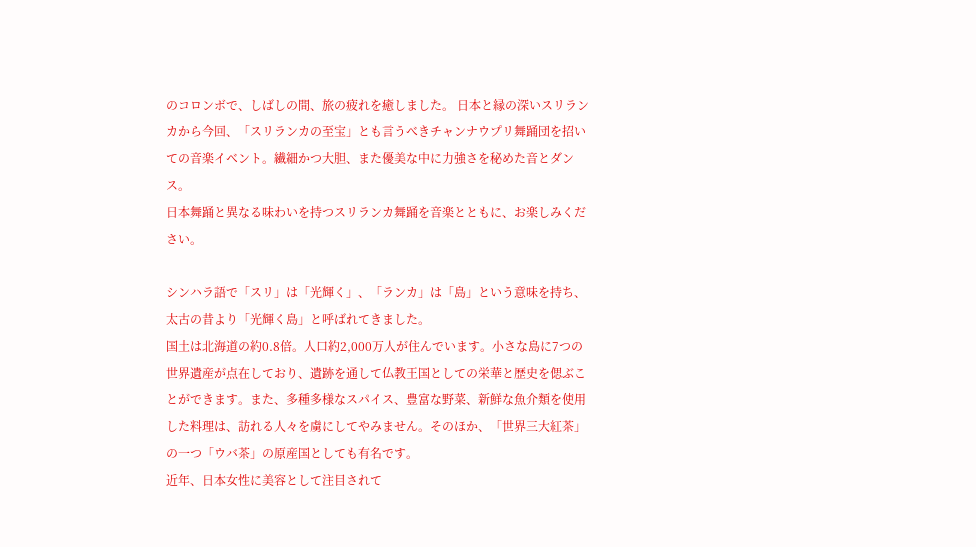のコロンボで、しばしの間、旅の疲れを癒しました。 日本と縁の深いスリランカから今回、「スリランカの至宝」とも言うべきチャンナウプリ舞踊団を招いての音楽イベント。繊細かつ大胆、また優美な中に力強さを秘めた音とダンス。
日本舞踊と異なる味わいを持つスリランカ舞踊を音楽とともに、お楽しみください。

シンハラ語で「スリ」は「光輝く」、「ランカ」は「島」という意味を持ち、太古の昔より「光輝く島」と呼ばれてきました。
国土は北海道の約0.8倍。人口約2,000万人が住んでいます。小さな島に7つの世界遺産が点在しており、遺跡を通して仏教王国としての栄華と歴史を偲ぶことができます。また、多種多様なスパイス、豊富な野菜、新鮮な魚介類を使用した料理は、訪れる人々を虜にしてやみません。そのほか、「世界三大紅茶」の一つ「ウバ茶」の原産国としても有名です。
近年、日本女性に美容として注目されて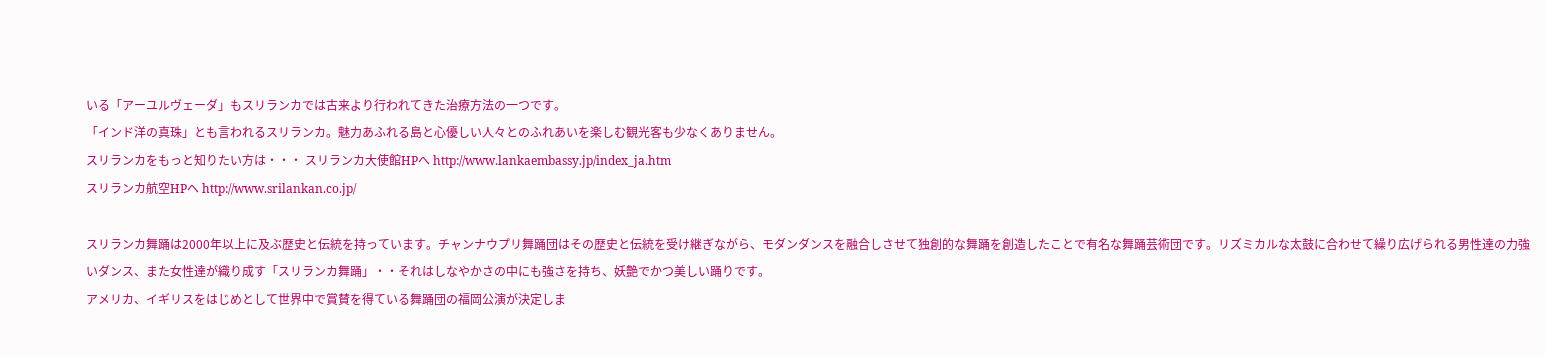いる「アーユルヴェーダ」もスリランカでは古来より行われてきた治療方法の一つです。
「インド洋の真珠」とも言われるスリランカ。魅力あふれる島と心優しい人々とのふれあいを楽しむ観光客も少なくありません。
スリランカをもっと知りたい方は・・・ スリランカ大使館HPへ http://www.lankaembassy.jp/index_ja.htm
スリランカ航空HPへ http://www.srilankan.co.jp/

スリランカ舞踊は2000年以上に及ぶ歴史と伝統を持っています。チャンナウプリ舞踊団はその歴史と伝統を受け継ぎながら、モダンダンスを融合しさせて独創的な舞踊を創造したことで有名な舞踊芸術団です。リズミカルな太鼓に合わせて繰り広げられる男性達の力強いダンス、また女性達が織り成す「スリランカ舞踊」・・それはしなやかさの中にも強さを持ち、妖艶でかつ美しい踊りです。
アメリカ、イギリスをはじめとして世界中で賞賛を得ている舞踊団の福岡公演が決定しま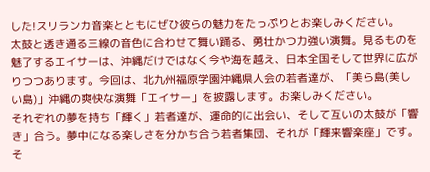した!スリランカ音楽とともにぜひ彼らの魅力をたっぷりとお楽しみください。
太鼓と透き通る三線の音色に合わせて舞い踊る、勇壮かつ力強い演舞。見るものを魅了するエイサーは、沖縄だけではなく今や海を越え、日本全国そして世界に広がりつつあります。今回は、北九州福原学園沖縄県人会の若者達が、「美ら島(美しい島)」沖縄の爽快な演舞「エイサー」を披露します。お楽しみください。
それぞれの夢を持ち「輝く」若者達が、運命的に出会い、そして互いの太鼓が「響き」合う。夢中になる楽しさを分かち合う若者集団、それが「輝来響楽座」です。そ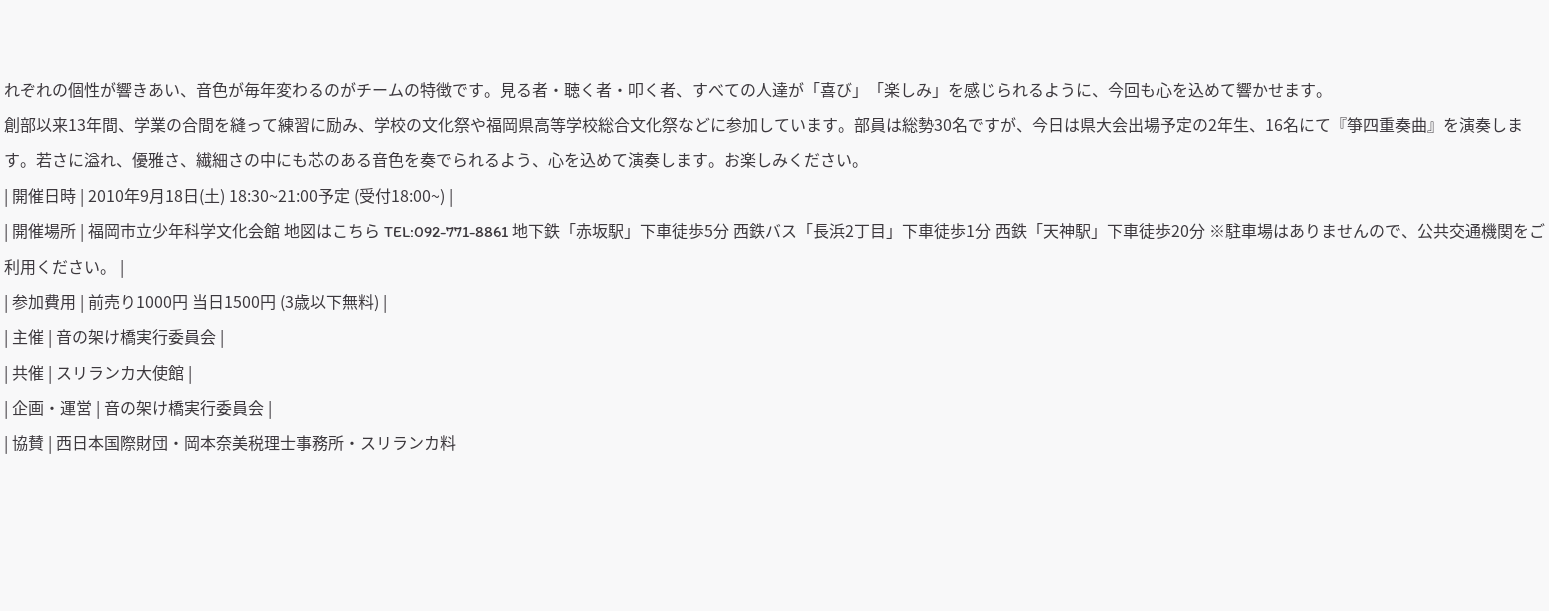れぞれの個性が響きあい、音色が毎年変わるのがチームの特徴です。見る者・聴く者・叩く者、すべての人達が「喜び」「楽しみ」を感じられるように、今回も心を込めて響かせます。
創部以来13年間、学業の合間を縫って練習に励み、学校の文化祭や福岡県高等学校総合文化祭などに参加しています。部員は総勢30名ですが、今日は県大会出場予定の2年生、16名にて『箏四重奏曲』を演奏します。若さに溢れ、優雅さ、繊細さの中にも芯のある音色を奏でられるよう、心を込めて演奏します。お楽しみください。
| 開催日時 | 2010年9月18日(土) 18:30~21:00予定 (受付18:00~) |
| 開催場所 | 福岡市立少年科学文化会館 地図はこちら TEL:092-771-8861 地下鉄「赤坂駅」下車徒歩5分 西鉄バス「長浜2丁目」下車徒歩1分 西鉄「天神駅」下車徒歩20分 ※駐車場はありませんので、公共交通機関をご利用ください。 |
| 参加費用 | 前売り1000円 当日1500円 (3歳以下無料) |
| 主催 | 音の架け橋実行委員会 |
| 共催 | スリランカ大使館 |
| 企画・運営 | 音の架け橋実行委員会 |
| 協賛 | 西日本国際財団・岡本奈美税理士事務所・スリランカ料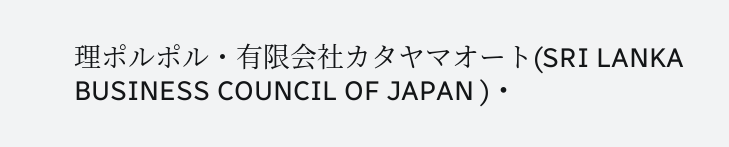理ポルポル・有限会社カタヤマオート(SRI LANKA BUSINESS COUNCIL OF JAPAN )・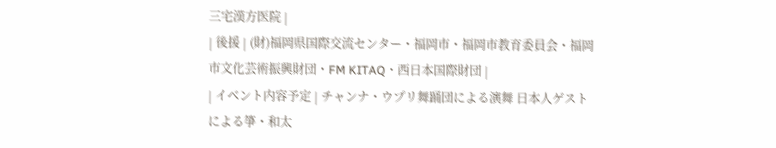三宅漢方医院 |
| 後援 | (財)福岡県国際交流センター・福岡市・福岡市教育委員会・福岡市文化芸術振興財団・FM KITAQ・西日本国際財団 |
| イベント内容予定 | チャンナ・ウプリ舞踊団による演舞 日本人ゲストによる箏・和太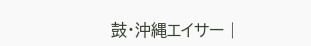鼓・沖縄エイサー |